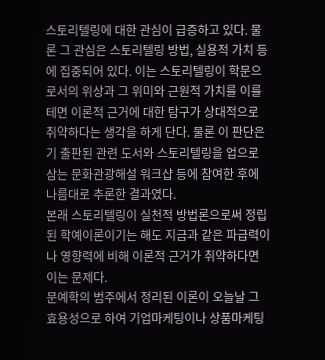스토리텔링에 대한 관심이 급증하고 있다. 물론 그 관심은 스토리텔링 방법, 실용적 가치 등에 집중되어 있다. 이는 스토리텔링이 학문으로서의 위상과 그 위미와 근원적 가치를 이를테면 이론적 근거에 대한 탐구가 상대적으로 취약하다는 생각을 하게 단다. 물론 이 판단은 기 출판된 관련 도서와 스토리텔링을 업으로 삼는 문화관광해설 워크샵 등에 참여한 후에 나름대로 추론한 결과였다.
본래 스토리텔링이 실천적 방법론으로써 정립된 학예이론이기는 해도 지금과 같은 파급력이나 영향력에 비해 이론적 근거가 취약하다면 이는 문제다.
문예학의 범주에서 정리된 이론이 오늘날 그 효용성으로 하여 기업마케팅이나 상품마케팅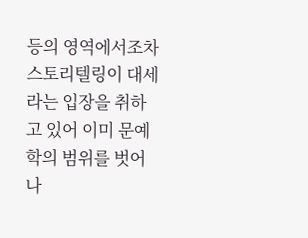등의 영역에서조차 스토리텔링이 대세라는 입장을 취하고 있어 이미 문예학의 범위를 벗어나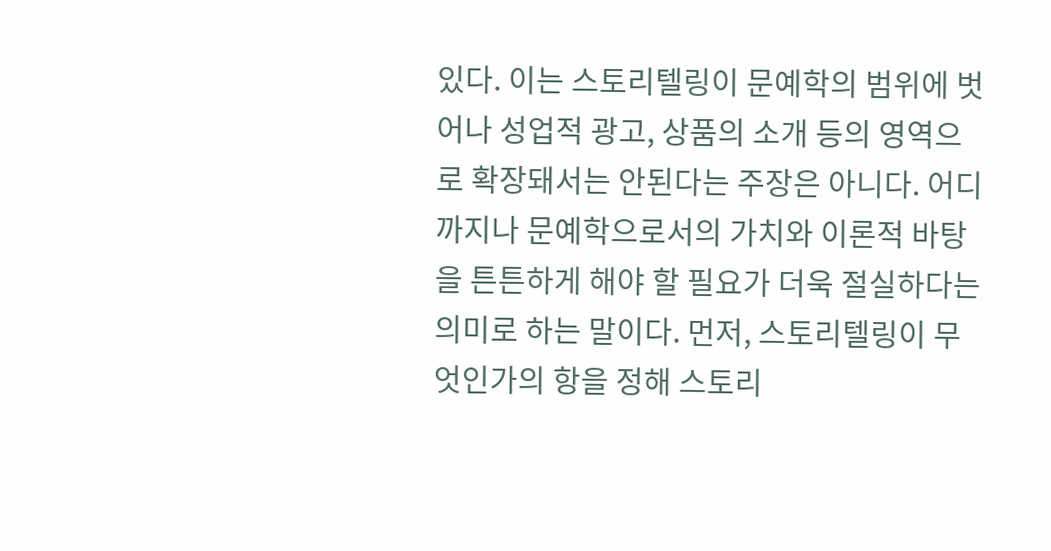있다. 이는 스토리텔링이 문예학의 범위에 벗어나 성업적 광고, 상품의 소개 등의 영역으로 확장돼서는 안된다는 주장은 아니다. 어디까지나 문예학으로서의 가치와 이론적 바탕을 튼튼하게 해야 할 필요가 더욱 절실하다는 의미로 하는 말이다. 먼저, 스토리텔링이 무엇인가의 항을 정해 스토리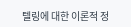텔링에 대한 이론적 정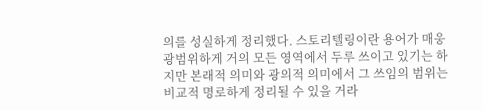의를 성실하게 정리했다. 스토리텔링이란 용어가 매웅 광범위하게 거의 모든 영역에서 두루 쓰이고 있기는 하지만 본래적 의미와 광의적 의미에서 그 쓰임의 범위는 비교적 명로하게 정리될 수 있을 거라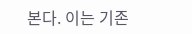본다. 이는 기존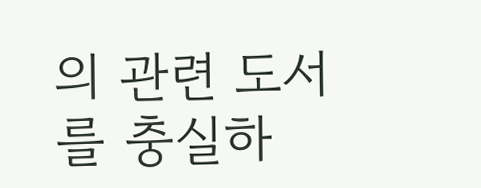의 관련 도서를 충실하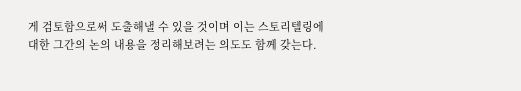게 검토함으로써 도출해낼 수 있을 것이며 이는 스토리텔링에 대한 그간의 논의 내용을 정리해보려는 의도도 함께 갖는다.